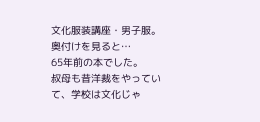文化服装講座・男子服。
奥付けを見ると…
65年前の本でした。
叔母も昔洋裁をやっていて、学校は文化じゃ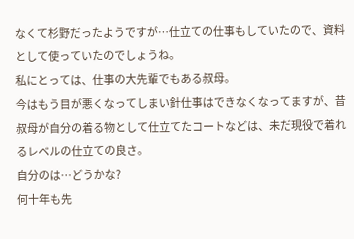なくて杉野だったようですが…仕立ての仕事もしていたので、資料として使っていたのでしょうね。
私にとっては、仕事の大先輩でもある叔母。
今はもう目が悪くなってしまい針仕事はできなくなってますが、昔叔母が自分の着る物として仕立てたコートなどは、未だ現役で着れるレベルの仕立ての良さ。
自分のは…どうかな?
何十年も先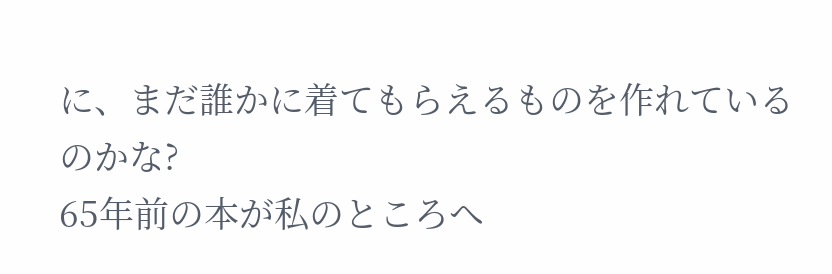に、まだ誰かに着てもらえるものを作れているのかな?
65年前の本が私のところへ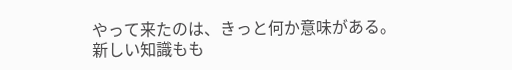やって来たのは、きっと何か意味がある。
新しい知識もも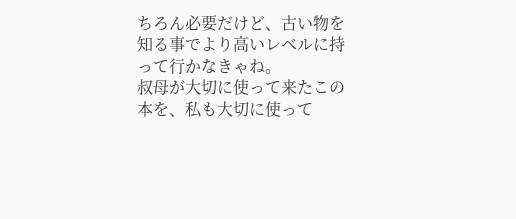ちろん必要だけど、古い物を知る事でより高いレベルに持って行かなきゃね。
叔母が大切に使って来たこの本を、私も大切に使って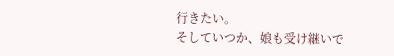行きたい。
そしていつか、娘も受け継いで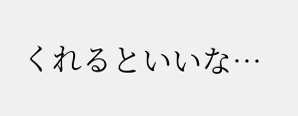くれるといいな…